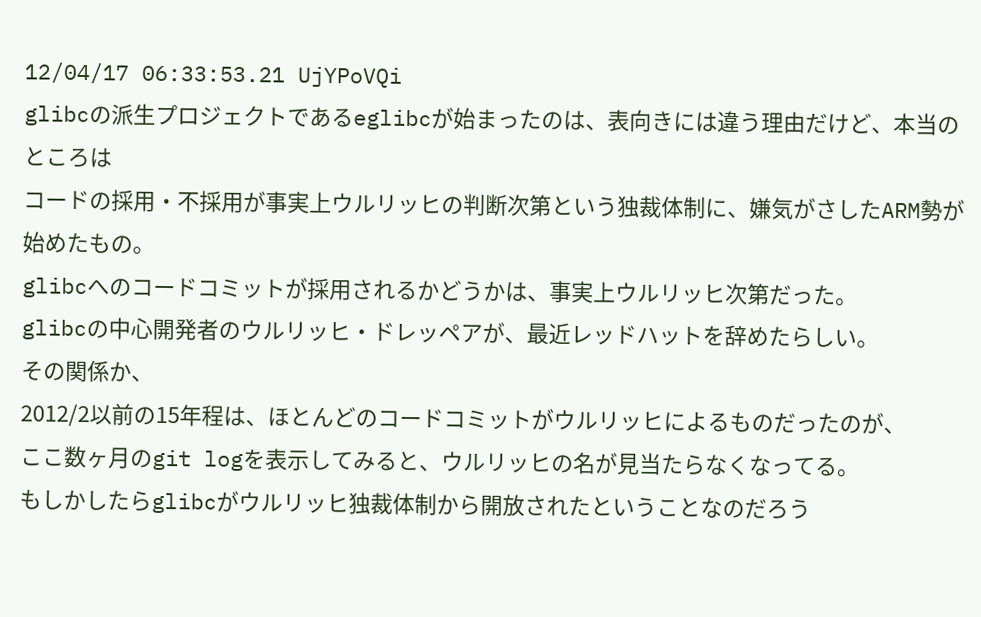12/04/17 06:33:53.21 UjYPoVQi
glibcの派生プロジェクトであるeglibcが始まったのは、表向きには違う理由だけど、本当のところは
コードの採用・不採用が事実上ウルリッヒの判断次第という独裁体制に、嫌気がさしたARM勢が始めたもの。
glibcへのコードコミットが採用されるかどうかは、事実上ウルリッヒ次第だった。
glibcの中心開発者のウルリッヒ・ドレッペアが、最近レッドハットを辞めたらしい。
その関係か、
2012/2以前の15年程は、ほとんどのコードコミットがウルリッヒによるものだったのが、
ここ数ヶ月のgit logを表示してみると、ウルリッヒの名が見当たらなくなってる。
もしかしたらglibcがウルリッヒ独裁体制から開放されたということなのだろう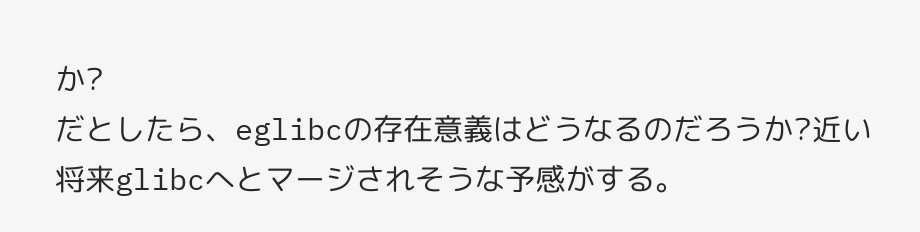か?
だとしたら、eglibcの存在意義はどうなるのだろうか?近い将来glibcへとマージされそうな予感がする。